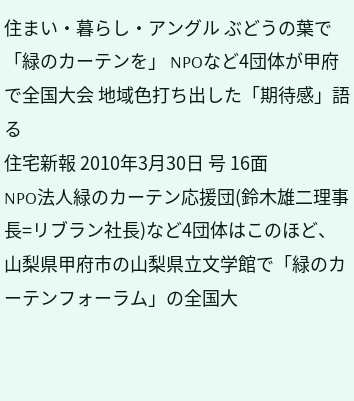住まい・暮らし・アングル ぶどうの葉で「緑のカーテンを」 NPOなど4団体が甲府で全国大会 地域色打ち出した「期待感」語る
住宅新報 2010年3月30日 号 16面
NPO法人緑のカーテン応援団(鈴木雄二理事長=リブラン社長)など4団体はこのほど、山梨県甲府市の山梨県立文学館で「緑のカーテンフォーラム」の全国大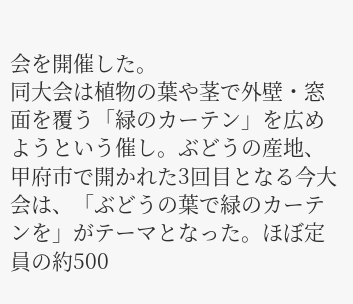会を開催した。
同大会は植物の葉や茎で外壁・窓面を覆う「緑のカーテン」を広めようという催し。ぶどうの産地、甲府市で開かれた3回目となる今大会は、「ぶどうの葉で緑のカーテンを」がテーマとなった。ほぼ定員の約500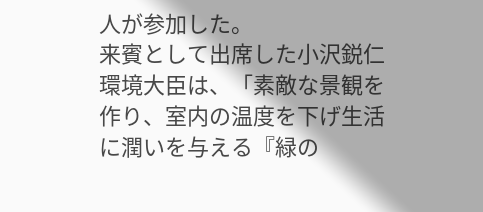人が参加した。
来賓として出席した小沢鋭仁環境大臣は、「素敵な景観を作り、室内の温度を下げ生活に潤いを与える『緑の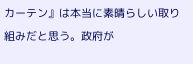カーテン』は本当に素晴らしい取り組みだと思う。政府が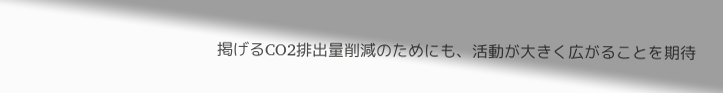掲げるCO2排出量削減のためにも、活動が大きく広がることを期待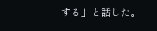する」と話した。